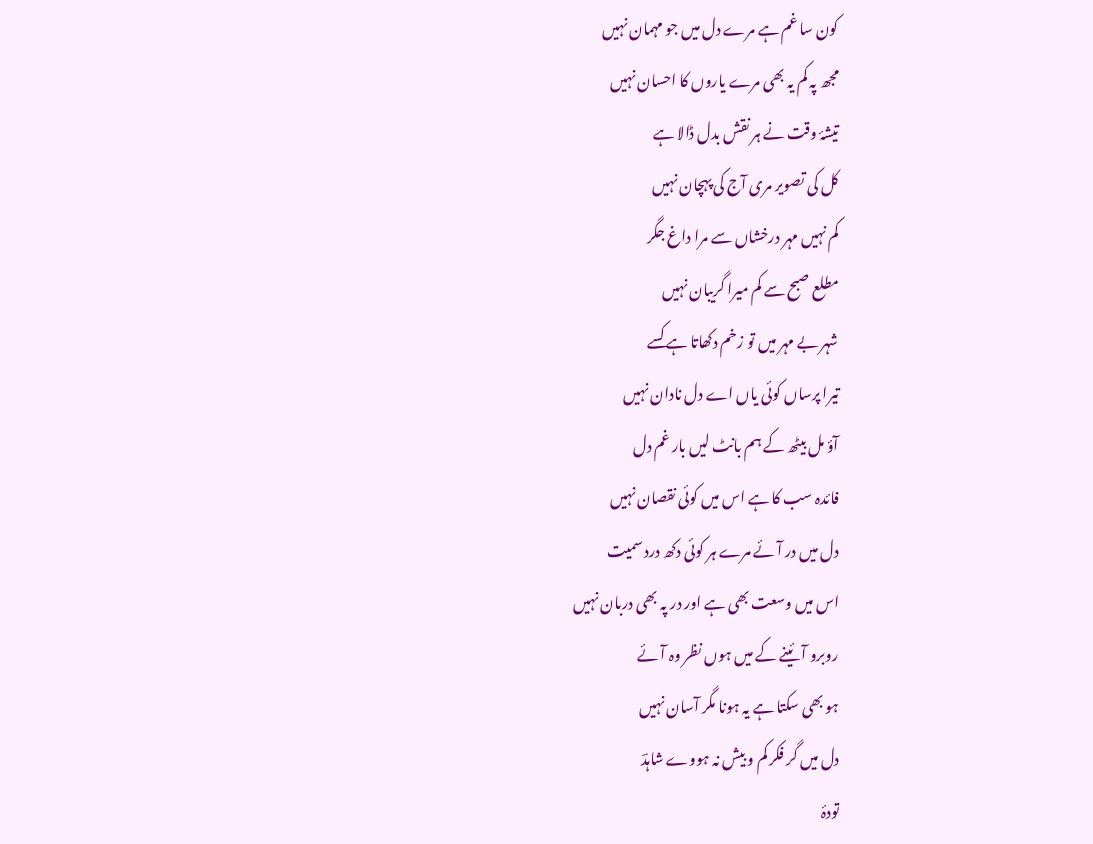کون سا غم ہے مرے دل میں جو مہمان نہیں
مجھ پہ کم یہ بھی مرے یاروں کا احسان نہیں
تیشۂ وقت نے ہر نقش بدل ڈالا ہے
کل کی تصویر مری آج کی پہچان نہیں
کم نہیں مہر درخشاں سے مرا داغ جگر
مطلع صبح سے کم میرا گریبان نہیں
شہر بے مہر میں تو زخم دکھاتا ہے کسے
تیرا پرساں کوئی یاں اے دل نادان نہیں
آؤ مل بیٹھ کے ہم بانٹ لیں بار غم دل
فائدہ سب کا ہے اس میں کوئی نقصان نہیں
دل میں در آئے مرے ہر کوئی دکھ درد سمیت
اس میں وسعت بھی ہے اور در پہ بھی دربان نہیں
روبرو آئینے کے میں ہوں نظر وہ آئے
ہو بھی سکتا ہے یہ ہونا مگر آسان نہیں
دل میں گر فکر کم و بیش نہ ہووے شاہدؔ
تودۂ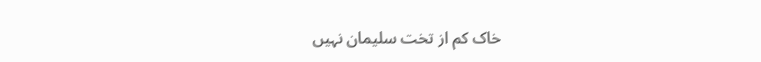خاک کم از تخت سلیمان نہیں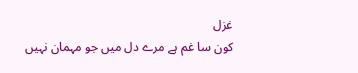غزل
کون سا غم ہے مرے دل میں جو مہمان نہیں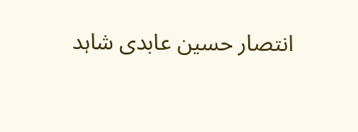انتصار حسین عابدی شاہد